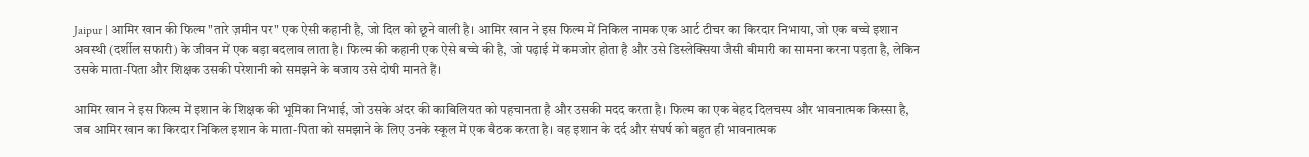Jaipur | आमिर खान की फिल्म "तारे ज़मीन पर" एक ऐसी कहानी है, जो दिल को छूने वाली है। आमिर खान ने इस फिल्म में निकिल नामक एक आर्ट टीचर का किरदार निभाया, जो एक बच्चे इशान अवस्थी (दर्शील सफारी) के जीवन में एक बड़ा बदलाव लाता है। फिल्म की कहानी एक ऐसे बच्चे की है, जो पढ़ाई में कमजोर होता है और उसे डिस्लेक्सिया जैसी बीमारी का सामना करना पड़ता है, लेकिन उसके माता-पिता और शिक्षक उसकी परेशानी को समझने के बजाय उसे दोषी मानते हैं।

आमिर खान ने इस फिल्म में इशान के शिक्षक की भूमिका निभाई, जो उसके अंदर की काबिलियत को पहचानता है और उसकी मदद करता है। फिल्म का एक बेहद दिलचस्प और भावनात्मक किस्सा है, जब आमिर खान का किरदार निकिल इशान के माता-पिता को समझाने के लिए उनके स्कूल में एक बैठक करता है। वह इशान के दर्द और संघर्ष को बहुत ही भावनात्मक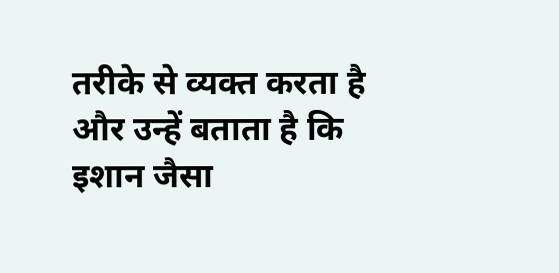तरीके से व्यक्त करता है और उन्हें बताता है कि इशान जैसा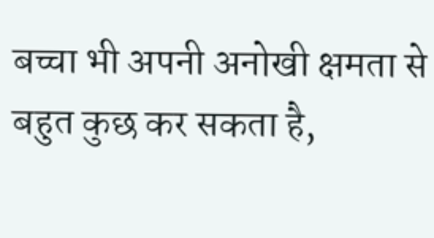बच्चा भी अपनी अनोखी क्षमता से बहुत कुछ कर सकता है,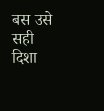बस उसे सही दिशा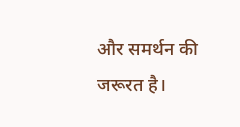और समर्थन की जरूरत है।